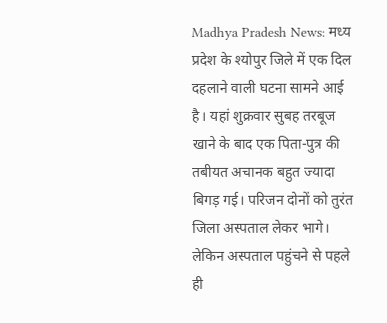Madhya Pradesh News: मध्य प्रदेश के श्योपुर जिले में एक दिल दहलाने वाली घटना सामने आई है। यहां शुक्रवार सुबह तरबूज खाने के बाद एक पिता-पुत्र की तबीयत अचानक बहुत ज्यादा बिगड़ गई। परिजन दोनों को तुरंत जिला अस्पताल लेकर भागे। लेकिन अस्पताल पहुंचने से पहले ही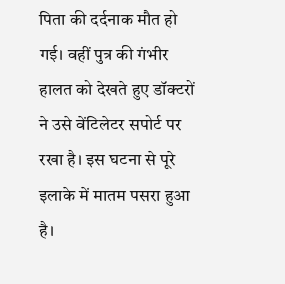पिता की दर्दनाक मौत हो गई। वहीं पुत्र की गंभीर हालत को देखते हुए डॉक्टरों ने उसे वेंटिलेटर सपोर्ट पर रखा है। इस घटना से पूरे इलाके में मातम पसरा हुआ है।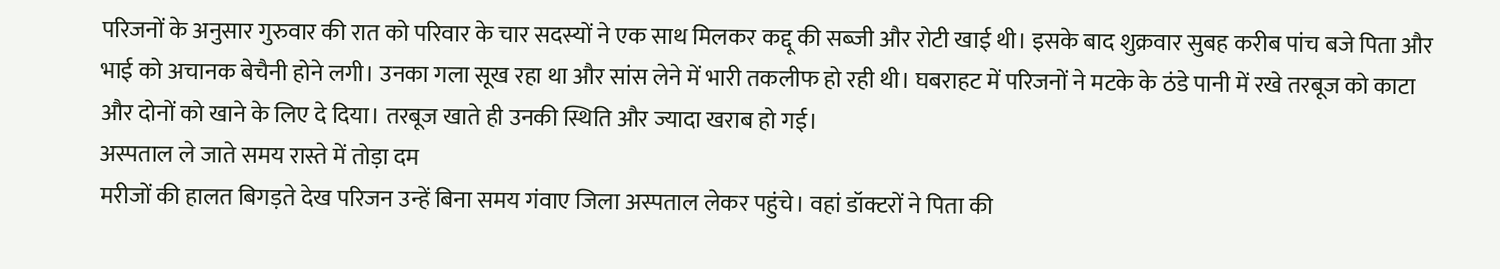परिजनों के अनुसार गुरुवार की रात को परिवार के चार सदस्यों ने एक साथ मिलकर कद्दू की सब्जी और रोटी खाई थी। इसके बाद शुक्रवार सुबह करीब पांच बजे पिता और भाई को अचानक बेचैनी होने लगी। उनका गला सूख रहा था और सांस लेने में भारी तकलीफ हो रही थी। घबराहट में परिजनों ने मटके के ठंडे पानी में रखे तरबूज को काटा और दोनों को खाने के लिए दे दिया। तरबूज खाते ही उनकी स्थिति और ज्यादा खराब हो गई।
अस्पताल ले जाते समय रास्ते में तोड़ा दम
मरीजों की हालत बिगड़ते देख परिजन उन्हें बिना समय गंवाए जिला अस्पताल लेकर पहुंचे। वहां डॉक्टरों ने पिता की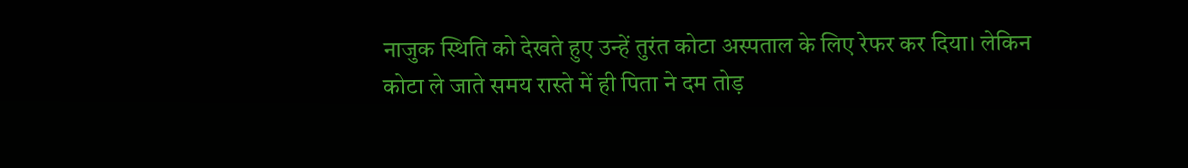नाजुक स्थिति को देखते हुए उन्हें तुरंत कोटा अस्पताल के लिए रेफर कर दिया। लेकिन कोटा ले जाते समय रास्ते में ही पिता ने दम तोड़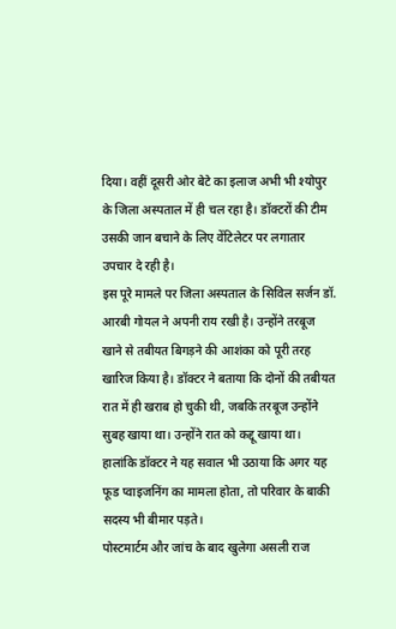दिया। वहीं दूसरी ओर बेटे का इलाज अभी भी श्योपुर के जिला अस्पताल में ही चल रहा है। डॉक्टरों की टीम उसकी जान बचाने के लिए वेंटिलेटर पर लगातार उपचार दे रही है।
इस पूरे मामले पर जिला अस्पताल के सिविल सर्जन डॉ. आरबी गोयल ने अपनी राय रखी है। उन्होंने तरबूज खाने से तबीयत बिगड़ने की आशंका को पूरी तरह खारिज किया है। डॉक्टर ने बताया कि दोनों की तबीयत रात में ही खराब हो चुकी थी, जबकि तरबूज उन्होंने सुबह खाया था। उन्होंने रात को कद्दू खाया था। हालांकि डॉक्टर ने यह सवाल भी उठाया कि अगर यह फूड प्वाइजनिंग का मामला होता, तो परिवार के बाकी सदस्य भी बीमार पड़ते।
पोस्टमार्टम और जांच के बाद खुलेगा असली राज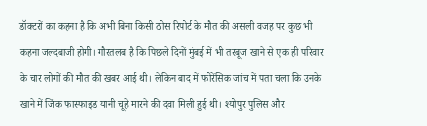डॉक्टरों का कहना है कि अभी बिना किसी ठोस रिपोर्ट के मौत की असली वजह पर कुछ भी कहना जल्दबाजी होगी। गौरतलब है कि पिछले दिनों मुंबई में भी तरबूज खाने से एक ही परिवार के चार लोगों की मौत की खबर आई थी। लेकिन बाद में फोरेंसिक जांच में पता चला कि उनके खाने में जिंक फास्फाइड यानी चूहे मारने की दवा मिली हुई थी। श्योपुर पुलिस और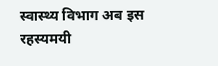स्वास्थ्य विभाग अब इस रहस्यमयी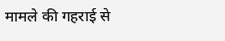मामले की गहराई से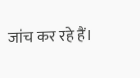जांच कर रहे हैं।